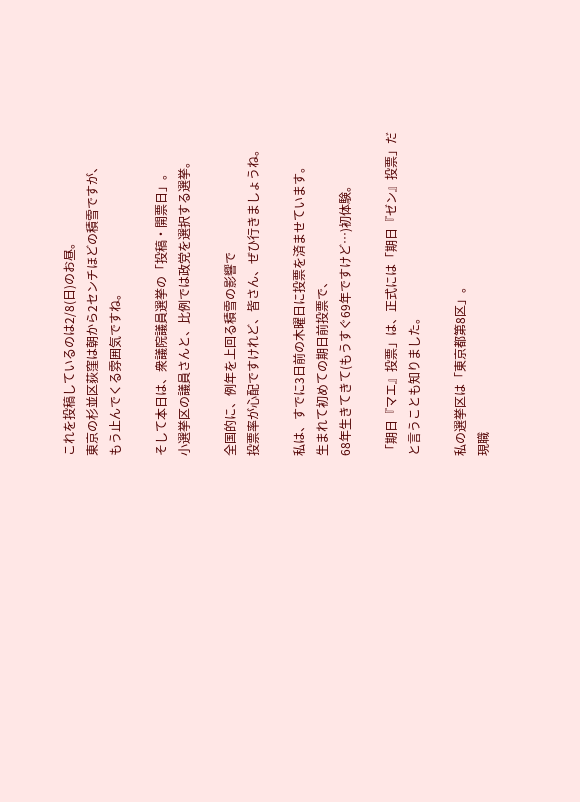これを投稿しているのは2/8(日)のお昼。
東京の杉並区荻窪は朝から2センチほどの積雪ですが、
もう止んでくる雰囲気ですね。

そして本日は、衆議院議員選挙の「投稿・開票日」。
小選挙区の議員さんと、比例では政党を選択する選挙。

全国的に、例年を上回る積雪の影響で
投票率が心配ですけれど、皆さん、ぜひ行きましょうね。

私は、すでに3日前の木曜日に投票を済ませています。
生まれて初めての期日前投票で、
68年生きてきて(もうすぐ69年ですけど…)初体験。

「期日『マエ』投票」は、正式には「期日『ゼン』投票」だ
と言うことも知りました。

私の選挙区は「東京都第8区」。
現職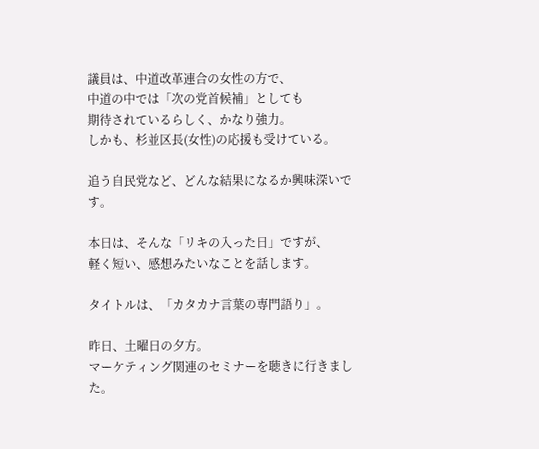議員は、中道改革連合の女性の方で、
中道の中では「次の党首候補」としても
期待されているらしく、かなり強力。
しかも、杉並区長(女性)の応援も受けている。

追う自民党など、どんな結果になるか興味深いです。

本日は、そんな「リキの入った日」ですが、
軽く短い、感想みたいなことを話します。

タイトルは、「カタカナ言葉の専門語り」。

昨日、土曜日の夕方。
マーケティング関連のセミナーを聴きに行きました。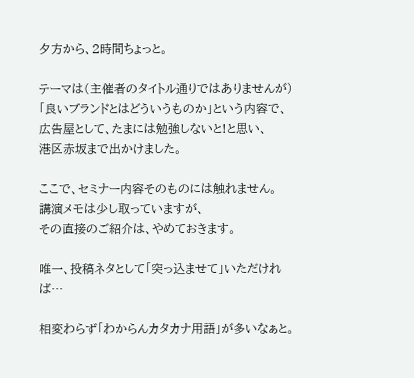夕方から、2時間ちょっと。

テーマは(主催者のタイトル通りではありませんが)
「良いブランドとはどういうものか」という内容で、
広告屋として、たまには勉強しないと!と思い、
港区赤坂まで出かけました。

ここで、セミナー内容そのものには触れません。
講演メモは少し取っていますが、
その直接のご紹介は、やめておきます。

唯一、投稿ネタとして「突っ込ませて」いただければ…

相変わらず「わからんカタカナ用語」が多いなぁと。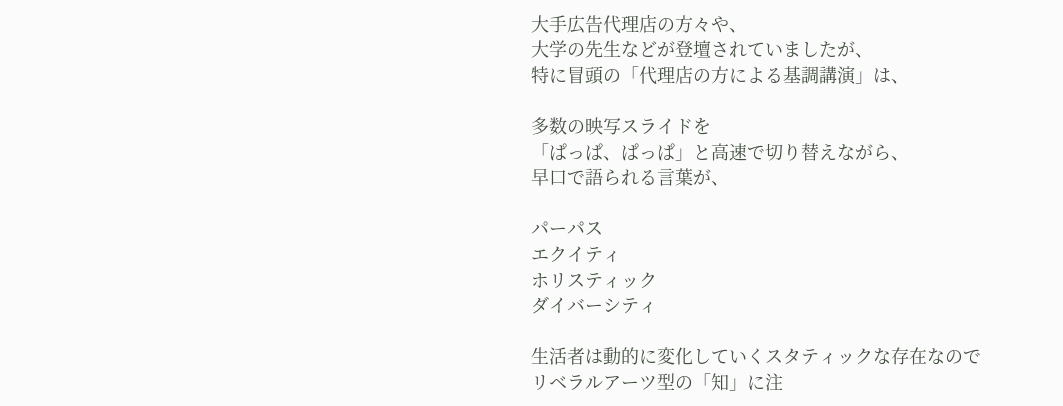大手広告代理店の方々や、
大学の先生などが登壇されていましたが、
特に冒頭の「代理店の方による基調講演」は、

多数の映写スライドを
「ぱっぱ、ぱっぱ」と高速で切り替えながら、
早口で語られる言葉が、

パーパス
エクイティ
ホリスティック
ダイバーシティ

生活者は動的に変化していくスタティックな存在なので
リベラルアーツ型の「知」に注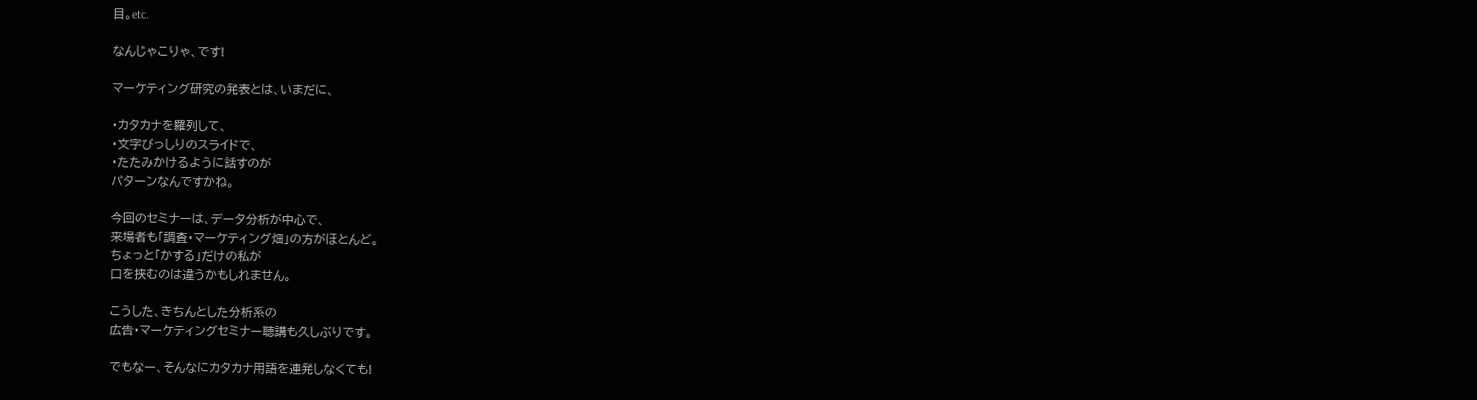目。etc.

なんじゃこりゃ、です!

マーケティング研究の発表とは、いまだに、

・カタカナを羅列して、
・文字びっしりのスライドで、
・たたみかけるように話すのが
パターンなんですかね。

今回のセミナーは、データ分析が中心で、
来場者も「調査・マーケティング畑」の方がほとんど。
ちょっと「かする」だけの私が
口を挟むのは違うかもしれません。

こうした、きちんとした分析系の
広告・マーケティングセミナー聴講も久しぶりです。

でもなー、そんなにカタカナ用語を連発しなくても!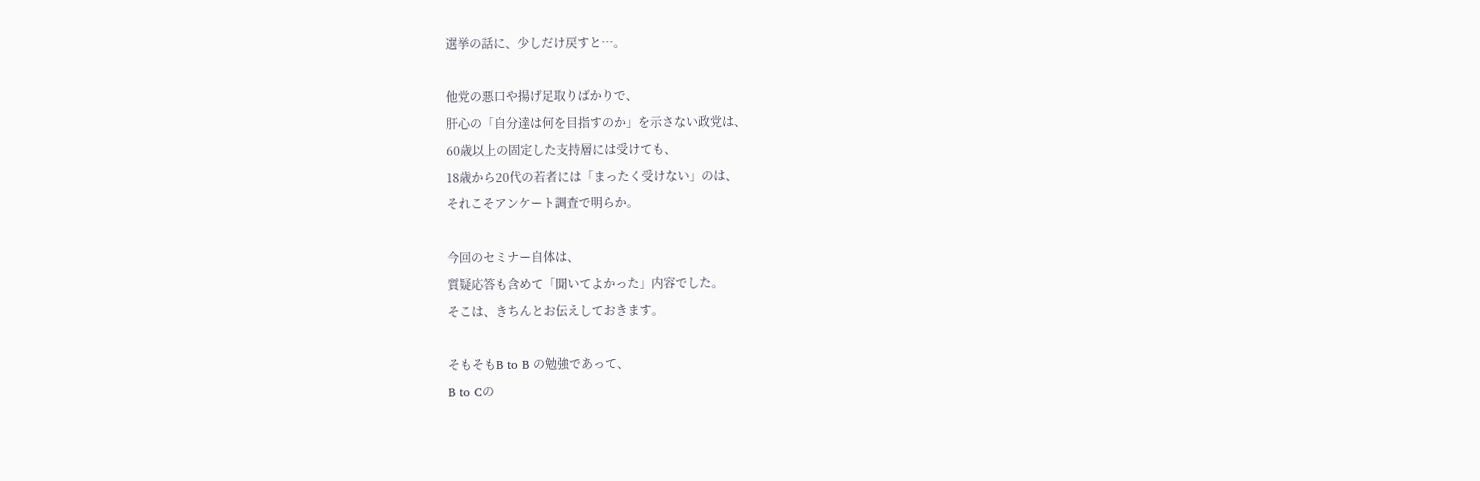選挙の話に、少しだけ戻すと…。

他党の悪口や揚げ足取りばかりで、
肝心の「自分達は何を目指すのか」を示さない政党は、
60歳以上の固定した支持層には受けても、
18歳から20代の若者には「まったく受けない」のは、
それこそアンケート調査で明らか。

今回のセミナー自体は、
質疑応答も含めて「聞いてよかった」内容でした。
そこは、きちんとお伝えしておきます。

そもそもB to B の勉強であって、
B to Cの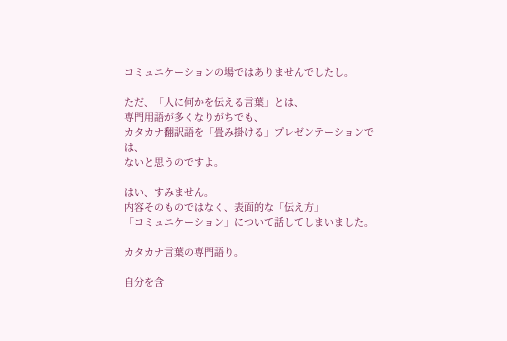コミュニケーションの場ではありませんでしたし。

ただ、「人に何かを伝える言葉」とは、
専門用語が多くなりがちでも、
カタカナ翻訳語を「畳み掛ける」プレゼンテーションでは、
ないと思うのですよ。

はい、すみません。
内容そのものではなく、表面的な「伝え方」
「コミュニケーション」について話してしまいました。

カタカナ言葉の専門語り。

自分を含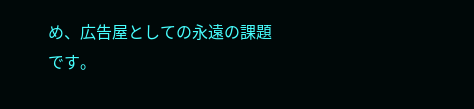め、広告屋としての永遠の課題です。